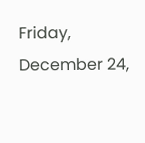Friday, December 24,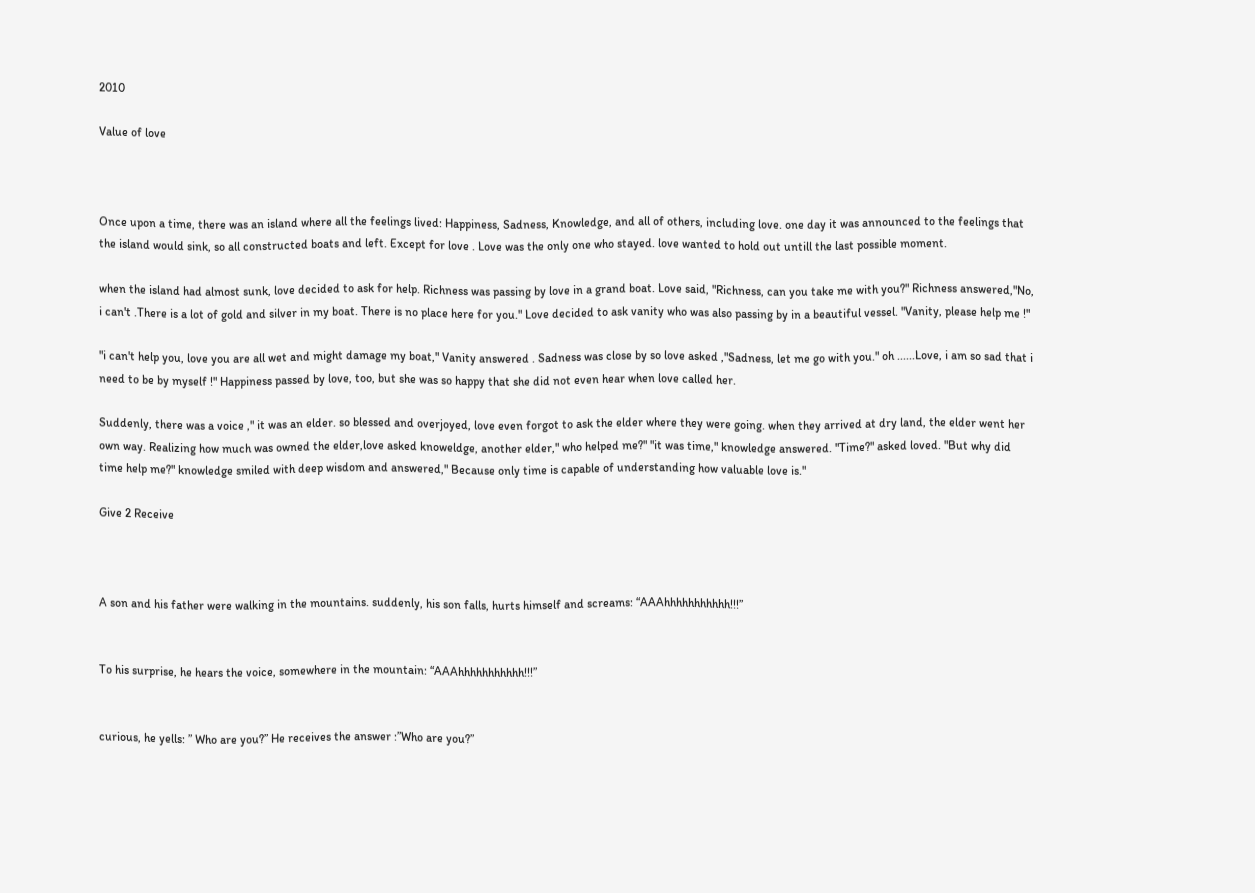2010

Value of love



Once upon a time, there was an island where all the feelings lived: Happiness, Sadness, Knowledge, and all of others, including love. one day it was announced to the feelings that the island would sink, so all constructed boats and left. Except for love . Love was the only one who stayed. love wanted to hold out untill the last possible moment.

when the island had almost sunk, love decided to ask for help. Richness was passing by love in a grand boat. Love said, "Richness, can you take me with you?" Richness answered,"No, i can't .There is a lot of gold and silver in my boat. There is no place here for you." Love decided to ask vanity who was also passing by in a beautiful vessel. "Vanity, please help me !"

"i can't help you, love you are all wet and might damage my boat," Vanity answered . Sadness was close by so love asked ,"Sadness, let me go with you." oh ......Love, i am so sad that i need to be by myself !" Happiness passed by love, too, but she was so happy that she did not even hear when love called her.

Suddenly, there was a voice ," it was an elder. so blessed and overjoyed, love even forgot to ask the elder where they were going. when they arrived at dry land, the elder went her own way. Realizing how much was owned the elder,love asked knoweldge, another elder," who helped me?" "it was time," knowledge answered. "Time?" asked loved. "But why did time help me?" knowledge smiled with deep wisdom and answered," Because only time is capable of understanding how valuable love is."

Give 2 Receive



A son and his father were walking in the mountains. suddenly, his son falls, hurts himself and screams: “AAAhhhhhhhhhhh!!!”


To his surprise, he hears the voice, somewhere in the mountain: “AAAhhhhhhhhhhh!!!”


curious, he yells: ” Who are you?” He receives the answer :”Who are you?”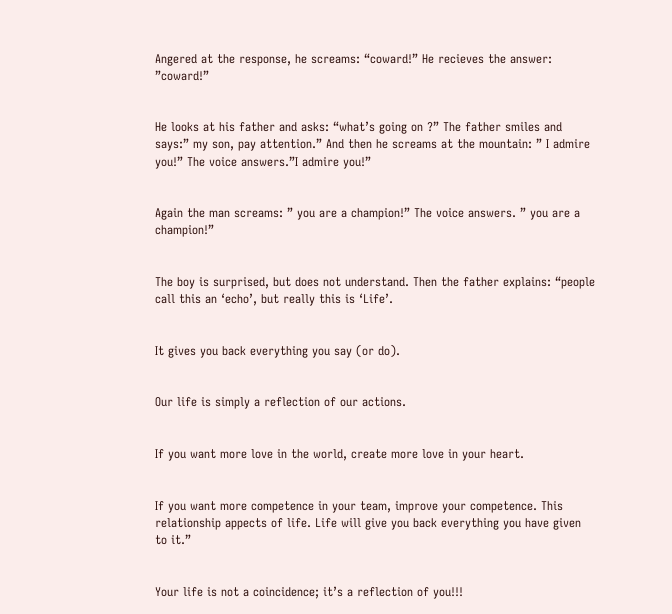Angered at the response, he screams: “coward!” He recieves the answer: ”coward!”


He looks at his father and asks: “what’s going on ?” The father smiles and says:” my son, pay attention.” And then he screams at the mountain: ” I admire you!” The voice answers.”I admire you!”


Again the man screams: ” you are a champion!” The voice answers. ” you are a champion!”


The boy is surprised, but does not understand. Then the father explains: “people call this an ‘echo’, but really this is ‘Life’.


It gives you back everything you say (or do).


Our life is simply a reflection of our actions.


If you want more love in the world, create more love in your heart.


If you want more competence in your team, improve your competence. This relationship appects of life. Life will give you back everything you have given to it.”


Your life is not a coincidence; it’s a reflection of you!!!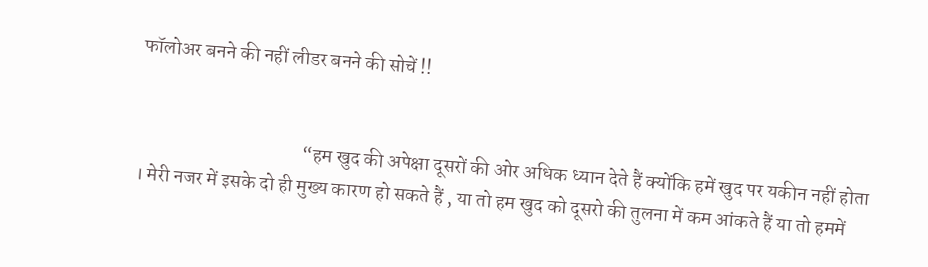फॉलोअर बनने की नहीं लीडर बनने की सोचें !!


                                          “हम खुद की अपेक्षा दूसरों की ओर अधिक ध्यान देते हैं क्योंकि हमें खुद पर यकीन नहीं होता । मेरी नजर में इसके दो ही मुख्य कारण हो सकते हैं , या तो हम खुद को दूसरो की तुलना में कम आंकते हैं या तो हममें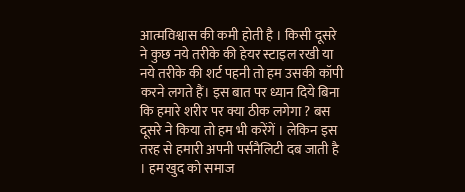आत्मविश्वास की कमी होती है । किसी दूसरे ने कुछ नये तरीके की हेयर स्टाइल रखी या नये तरीके की शर्ट पहनी तो हम उसकी कॉपी करने लगते हैं। इस बात पर ध्यान दिये बिना कि हमारे शरीर पर क्या ठीक लगेगा ? बस दूसरे ने किया तो हम भी करेंगें । लेकिन इस तरह से हमारी अपनी पर्सनैलिटी दब जाती है । हम खुद को समाज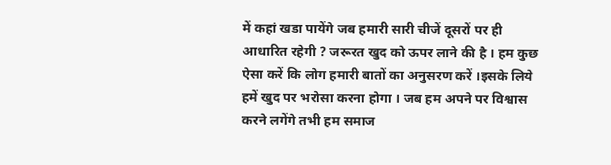में कहां खडा पायेंगे जब हमारी सारी चीजें दूसरों पर ही आधारित रहेगी ? जरूरत खुद को ऊपर लाने की है । हम कुछ ऐसा करें कि लोग हमारी बातों का अनुसरण करें ।इसके लिये हमें खुद पर भरोसा करना होगा । जब हम अपने पर विश्वास करने लगेंगे तभी हम समाज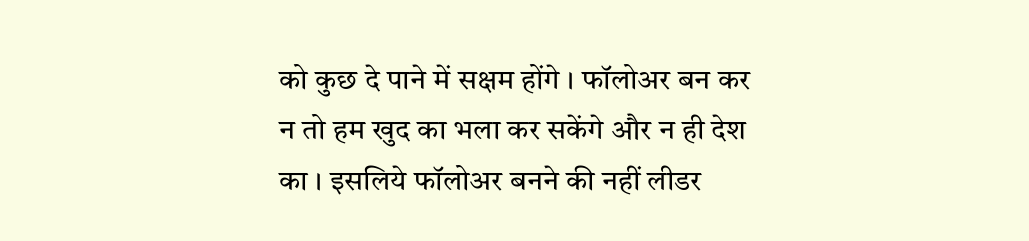को कुछ दे पाने में सक्षम होंगे । फॉलोअर बन कर न तो हम खुद का भला कर सकेंगे और न ही देश का । इसलिये फॉलोअर बनने की नहीं लीडर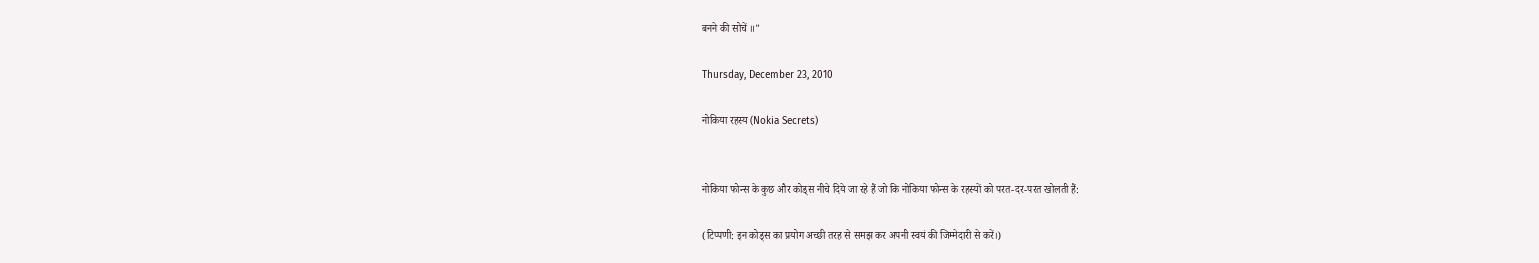बनने की सोचें ॥"

Thursday, December 23, 2010

नोकिया रहस्य (Nokia Secrets)


नोकिया फोन्स के कुछ और कोड्स नीचे दिये जा रहे हैं जो कि नोकिया फोन्स के रहस्यों को परत-दर-परत खोलती हैं:

(टिप्पणी: इन कोड्स का प्रयोग अच्छी तरह से समझ कर अपनी स्वयं की जिम्मेदारी से करें।)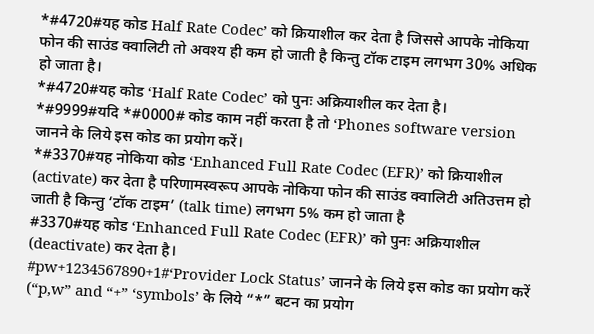*#4720#यह कोड Half Rate Codec’ को क्रियाशील कर देता है जिससे आपके नोकिया फोन की साउंड क्वालिटी तो अवश्य ही कम हो जाती है किन्तु टॉक टाइम लगभग 30% अधिक हो जाता है।
*#4720#यह कोड ‘Half Rate Codec’ को पुनः अक्रियाशील कर देता है।
*#9999#यदि *#0000# कोड काम नहीं करता है तो ‘Phones software version जानने के लिये इस कोड का प्रयोग करें।
*#3370#यह नोकिया कोड ‘Enhanced Full Rate Codec (EFR)’ को क्रियाशील (activate) कर देता है परिणामस्वरूप आपके नोकिया फोन की साउंड क्वालिटी अतिउत्तम हो जाती है किन्तु ‘टॉक टाइम’ (talk time) लगभग 5% कम हो जाता है
#3370#यह कोड ‘Enhanced Full Rate Codec (EFR)’ को पुनः अक्रियाशील (deactivate) कर देता है।
#pw+1234567890+1#‘Provider Lock Status’ जानने के लिये इस कोड का प्रयोग करें (“p,w” and “+” ‘symbols’ के लिये “*” बटन का प्रयोग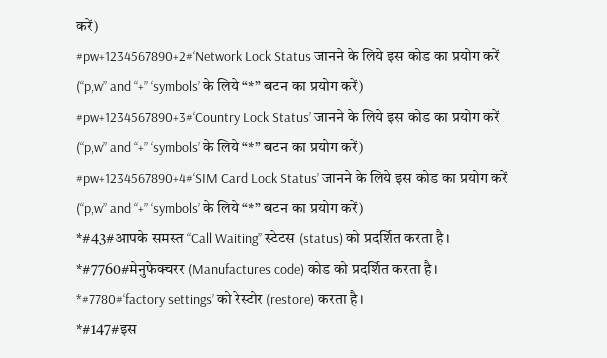करें)
#pw+1234567890+2#‘Network Lock Status जानने के लिये इस कोड का प्रयोग करें (“p,w” and “+” ‘symbols’ के लिये “*” बटन का प्रयोग करें)
#pw+1234567890+3#‘Country Lock Status’ जानने के लिये इस कोड का प्रयोग करें (“p,w” and “+” ‘symbols’ के लिये “*” बटन का प्रयोग करें)
#pw+1234567890+4#‘SIM Card Lock Status’ जानने के लिये इस कोड का प्रयोग करें (“p,w” and “+” ‘symbols’ के लिये “*” बटन का प्रयोग करें)
*#43#आपके समस्त “Call Waiting” स्टेटस (status) को प्रदर्शित करता है।
*#7760#मेनुफेक्चरर (Manufactures code) कोड को प्रदर्शित करता है।
*#7780#‘factory settings’ को रेस्टोर (restore) करता है।
*#147#इस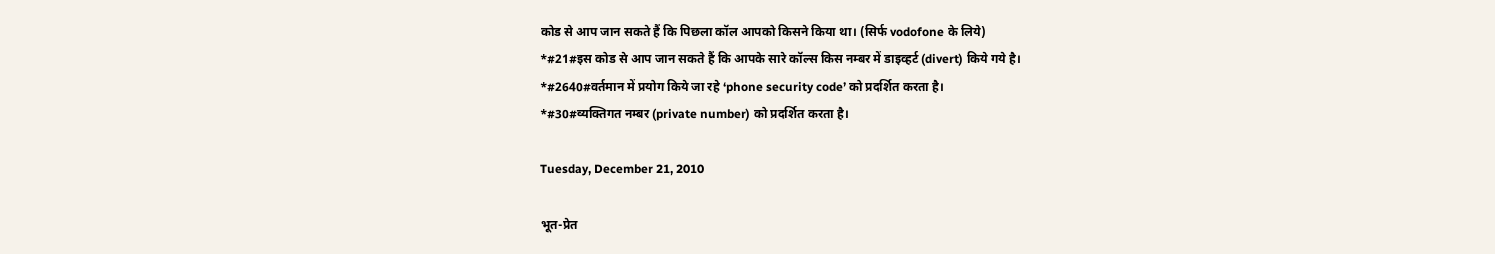कोड से आप जान सकते हैं कि पिछला कॉल आपको किसने किया था। (सिर्फ vodofone के लिये)
*#21#इस कोड से आप जान सकते हैं कि आपके सारे कॉल्स किस नम्बर में डाइव्हर्ट (divert) किये गये है।
*#2640#वर्तमान में प्रयोग किये जा रहे ‘phone security code’ को प्रदर्शित करता है।
*#30#व्यक्तिगत नम्बर (private number) को प्रदर्शित करता है।

Tuesday, December 21, 2010

भूत-प्रेत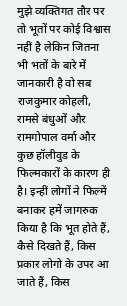मुझे व्यक्तिगत तौर पर तो भूतों पर कोई विश्वास नहीं है लेकिन जितना भी भतों के बारे में जानकारी है वो सब राजकुमार कोहली, रामसे बंधुओं और रामगोपाल वर्मा और कुछ हॉलीवुड के फिल्मकारों के कारण ही है। इन्हीं लोगों ने फिल्में बनाकर हमें जागरुक किया है कि भूत होते हैं, कैसे दिखते हैं, किस प्रकार लोगो के उपर आ जाते हैं, किस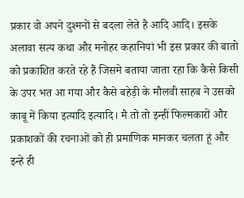प्रकार वो अपने दुश्मनों से बदला लेते है आदि आदि। इसके अलावा सत्य कथा और मनोहर कहानियां भी इस प्रकार की बातो को प्रकाशित करते रहे हैं जिसमे बताया जाता रहा कि कैसे किसी के उपर भत आ गया और कैसे बहेड़ी के मौलवी साहब ने उसको काबू में किया इत्यादि इत्यादि। मै तो तो इन्हीं फिल्मकारों और प्रकाशकों की रचनाओं को ही प्रमाणिक मानकर चलता हूं और इन्हे ही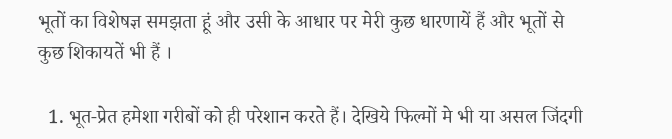भूतों का विशेषज्ञ समझता हूं और उसी के आधार पर मेरी कुछ धारणायें हैं और भूतों से कुछ शिकायतें भी हैं ।

  1. भूत-प्रेत हमेशा गरीबों को ही परेशान करते हैं। देखिये फिल्मों मे भी या असल जिंदगी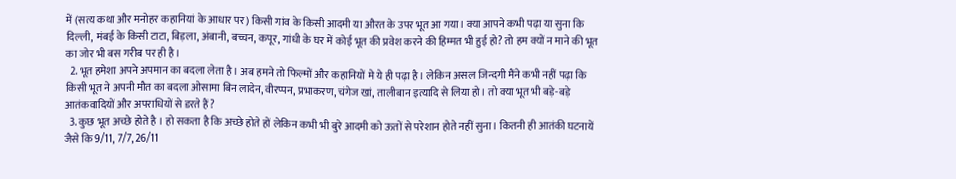में (सत्य कथा और मनोहर कहानियां के आधार पर) किसी गांव के किसी आदमी या औरत के उपर भूत आ गया। क्या आपने कभी पढ़ा या सुना कि दिल्ली, मंबई के किसी टाटा, बिड़ला, अंबानी, बच्चन, कपूर, गांधी के घर में कोई भूत की प्रवेश करने की हिम्मत भी हुई हो? तो हम क्यों न माने की भूत का जोर भी बस गरीब पर ही है।
  2. भूत हमेशा अपने अपमान का बदला लेता है। अब हमने तो फिल्मों और कहानियों मे ये ही पढ़ा है। लेकिन असल जिन्दगी मैंने कभी नहीं पढ़ा कि किसी भूत ने अपनी मौत का बदला ओसामा बिन लादेन, वीरप्पन, प्रभाकरण, चंगेज खां, तालीबान इत्यादि से लिया हो। तो क्या भूत भी बड़े-बड़े आतंकवादियों और अपराधियों से डरते हैं?
  3. कुछ भूत अच्छे होते है । हो सकता है कि अच्छे होते हों लेकिन कभी भी बुरे आदमी को ऊतों से परेशान होते नहीं सुना। कितनी ही आतंकी घटनायें जैसे कि 9/11, 7/7, 26/11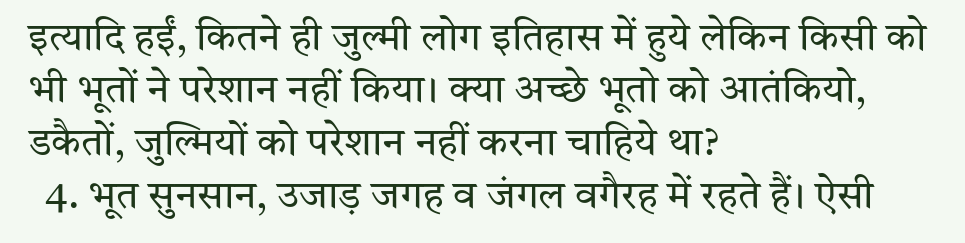इत्यादि हईं, कितने ही जुल्मी लोग इतिहास में हुये लेकिन किसी को भी भूतों ने परेशान नहीं किया। क्या अच्छे भूतो को आतंकियो, डकैतों, जुल्मियों को परेशान नहीं करना चाहिये था?
  4. भूत सुनसान, उजाड़ जगह व जंगल वगैरह में रहते हैं। ऐसी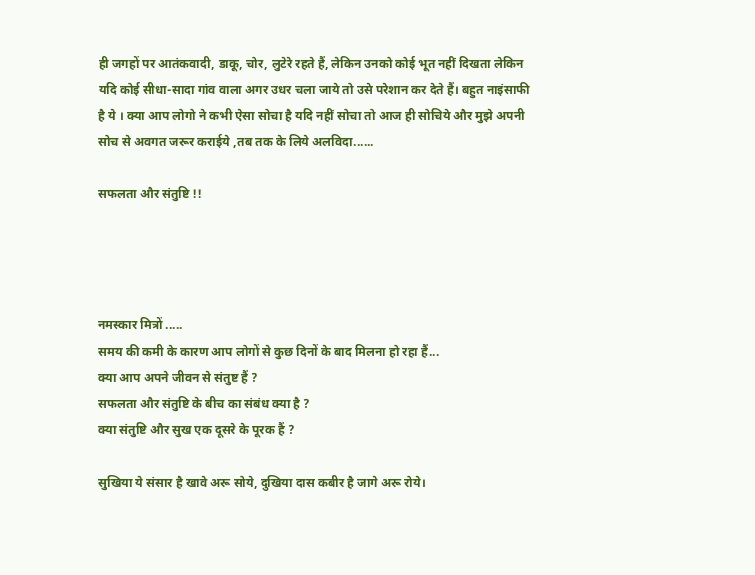ही जगहों पर आतंकवादी, डाकू, चोर, लुटेरे रहते हैं, लेकिन उनको कोई भूत नहीं दिखता लेकिन यदि कोई सीधा-सादा गांव वाला अगर उधर चला जाये तो उसे परेशान कर देते हैं। बहुत नाइंसाफी है ये । क्या आप लोगो ने कभी ऐसा सोचा है यदि नहीं सोचा तो आज ही सोचिये और मुझे अपनी सोच से अवगत जरूर कराईये ,तब तक के लिये अलविदा......

सफलता और संतुष्टि !!




नमस्कार मित्रों .....
समय की कमी के कारण आप लोगों से कुछ दिनों के बाद मिलना हो रहा हैं...
क्या आप अपने जीवन से संतुष्ट हैं ?
सफलता और संतुष्टि के बीच का संबंध क्या है ?
क्या संतुष्टि और सुख एक दूसरे के पूरक हैं ?

सुखिया ये संसार है खावे अरू सोये, दुखिया दास कबीर है जागे अरू रोये।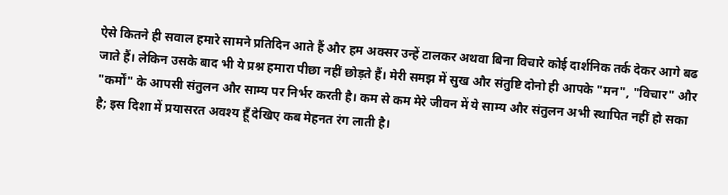ऐसे कितने ही सवाल हमारे सामने प्रतिदिन आते हैं और हम अक्सर उन्हें टालकर अथवा बिना विचारे कोई दार्शनिक तर्क देकर आगे बढ जाते हैं। लेकिन उसके बाद भी ये प्रश्न हमारा पीछा नहीं छोड़ते हैं। मेरी समझ में सुख और संतुष्टि दोनो ही आपके "मन", "विचार" और "कर्मों" के आपसी संतुलन और साम्य पर निर्भर करती है। कम से कम मेरे जीवन में ये साम्य और संतुलन अभी स्थापित नहीं हो सका है; इस दिशा में प्रयासरत अवश्य हूँ देखिए कब मेहनत रंग लाती है।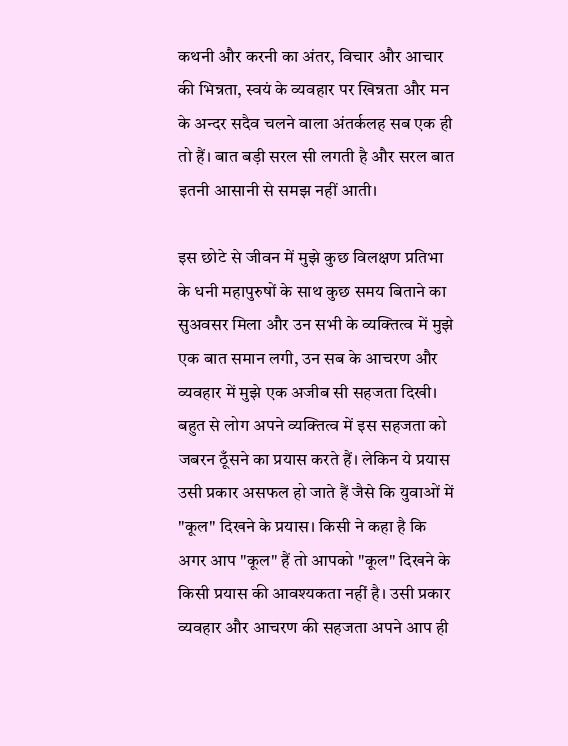कथनी और करनी का अंतर, विचार और आचार की भिन्नता, स्वयं के व्यवहार पर खिन्नता और मन के अन्दर सदैव चलने वाला अंतर्कलह सब एक ही तो हैं। बात बड़ी सरल सी लगती है और सरल बात इतनी आसानी से समझ नहीं आती।

इस छोटे से जीवन में मुझे कुछ विलक्षण प्रतिभा के धनी महापुरुषों के साथ कुछ समय बिताने का सुअवसर मिला और उन सभी के व्यक्तित्व में मुझे एक बात समान लगी, उन सब के आचरण और व्यवहार में मुझे एक अजीब सी सहजता दिखी। बहुत से लोग अपने व्यक्तित्व में इस सहजता को जबरन ठूँसने का प्रयास करते हैं। लेकिन ये प्रयास उसी प्रकार असफल हो जाते हैं जैसे कि युवाओं में "कूल" दिखने के प्रयास। किसी ने कहा है कि अगर आप "कूल" हैं तो आपको "कूल" दिखने के किसी प्रयास की आवश्यकता नहीं है। उसी प्रकार व्यवहार और आचरण की सहजता अपने आप ही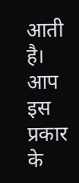आती है। आप इस प्रकार के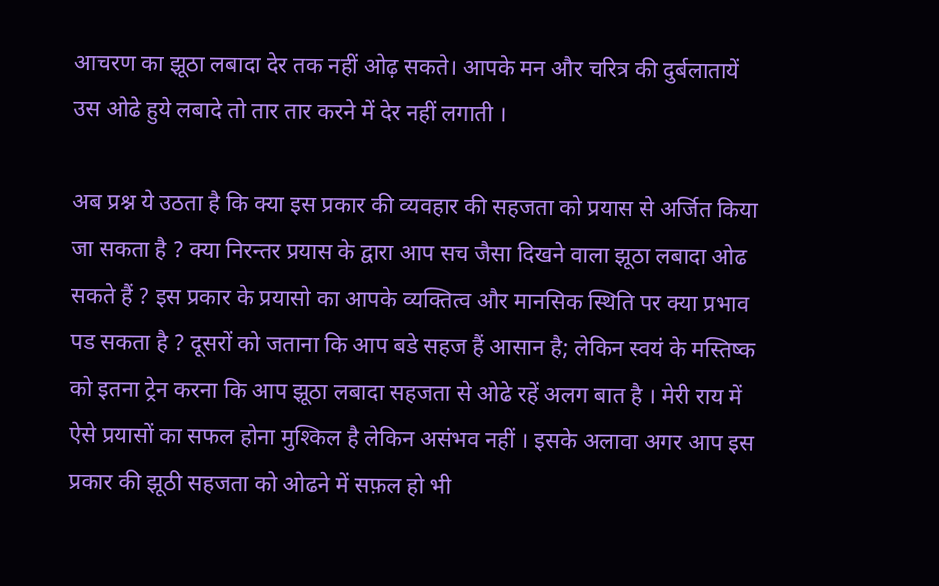आचरण का झूठा लबादा देर तक नहीं ओढ़ सकते। आपके मन और चरित्र की दुर्बलातायें उस ओढे हुये लबादे तो तार तार करने में देर नहीं लगाती ।

अब प्रश्न ये उठता है कि क्या इस प्रकार की व्यवहार की सहजता को प्रयास से अर्जित किया जा सकता है ? क्या निरन्तर प्रयास के द्वारा आप सच जैसा दिखने वाला झूठा लबादा ओढ सकते हैं ? इस प्रकार के प्रयासो का आपके व्यक्तित्व और मानसिक स्थिति पर क्या प्रभाव पड सकता है ? दूसरों को जताना कि आप बडे सहज हैं आसान है; लेकिन स्वयं के मस्तिष्क को इतना ट्रेन करना कि आप झूठा लबादा सहजता से ओढे रहें अलग बात है । मेरी राय में ऐसे प्रयासों का सफल होना मुश्किल है लेकिन असंभव नहीं । इसके अलावा अगर आप इस प्रकार की झूठी सहजता को ओढने में सफ़ल हो भी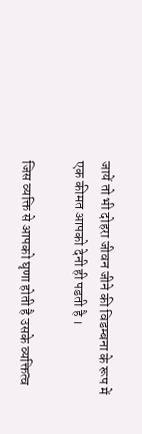जायें तो भी दोहरा जीवन जीने की विडम्बना के रूप में एक कीमत आपको देनी ही पडती है ।

जिस व्यक्ति से आपको घृणा होती है उसके व्यक्तित्व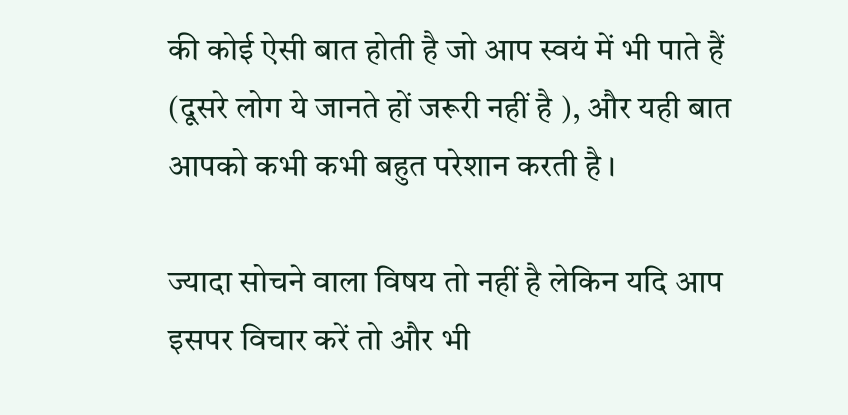की कोई ऐसी बात होती है जो आप स्वयं में भी पाते हैं (दूसरे लोग ये जानते हों जरूरी नहीं है ), और यही बात आपको कभी कभी बहुत परेशान करती है ।

ज्यादा सोचने वाला विषय तो नहीं है लेकिन यदि आप इसपर विचार करें तो और भी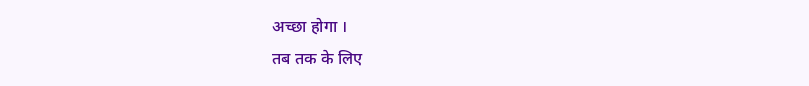अच्छा होगा ।
तब तक के लिए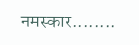नमस्कार........